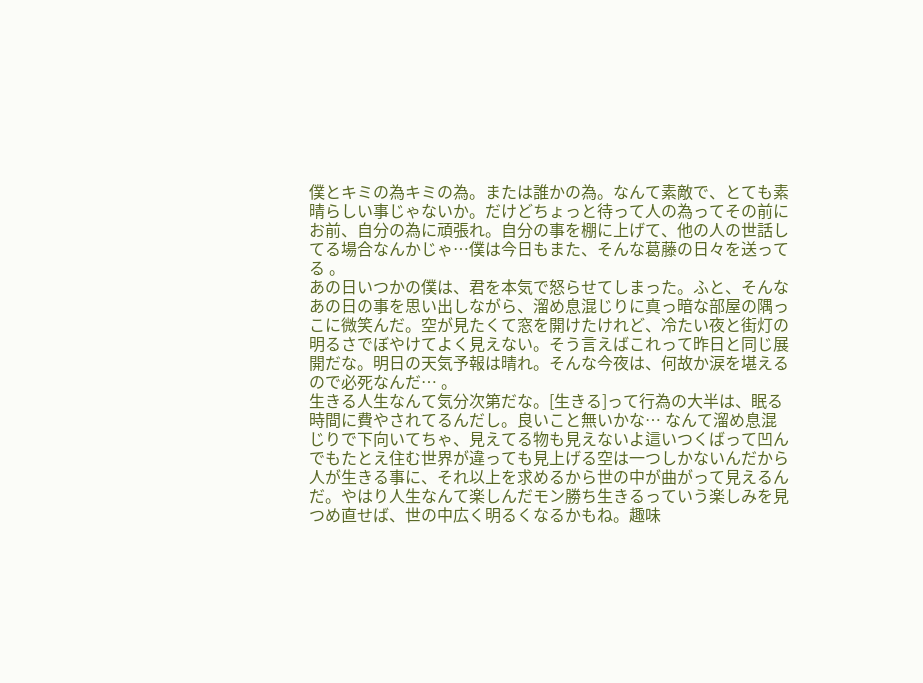僕とキミの為キミの為。または誰かの為。なんて素敵で、とても素晴らしい事じゃないか。だけどちょっと待って人の為ってその前にお前、自分の為に頑張れ。自分の事を棚に上げて、他の人の世話してる場合なんかじゃ…僕は今日もまた、そんな葛藤の日々を送ってる 。
あの日いつかの僕は、君を本気で怒らせてしまった。ふと、そんなあの日の事を思い出しながら、溜め息混じりに真っ暗な部屋の隅っこに微笑んだ。空が見たくて窓を開けたけれど、冷たい夜と街灯の明るさでぼやけてよく見えない。そう言えばこれって昨日と同じ展開だな。明日の天気予報は晴れ。そんな今夜は、何故か涙を堪えるので必死なんだ… 。
生きる人生なんて気分次第だな。[生きる]って行為の大半は、眠る時間に費やされてるんだし。良いこと無いかな… なんて溜め息混じりで下向いてちゃ、見えてる物も見えないよ這いつくばって凹んでもたとえ住む世界が違っても見上げる空は一つしかないんだから人が生きる事に、それ以上を求めるから世の中が曲がって見えるんだ。やはり人生なんて楽しんだモン勝ち生きるっていう楽しみを見つめ直せば、世の中広く明るくなるかもね。趣味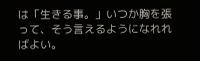は「生きる事。」いつか胸を張って、そう言えるようになれればよい。